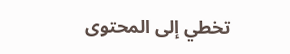تخطي إلى المحتوى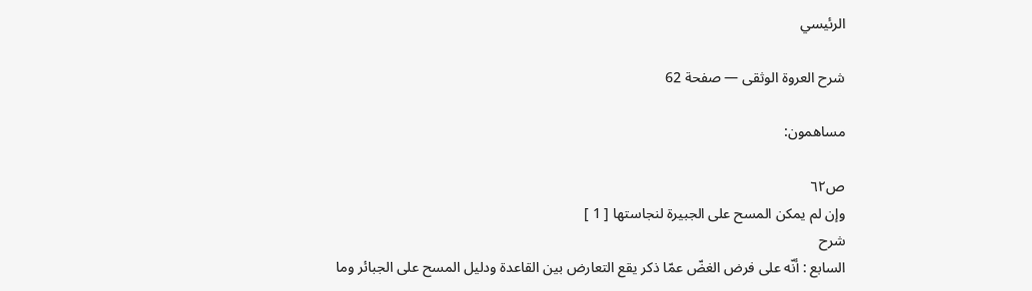الرئيسي

شرح العروة الوثقى — صفحة 62

مساهمون:

ص٦٢
وإن لم يمكن المسح على الجبيرة لنجاستها [ 1 ]
شرح
السابع : أنّه على فرض الغضّ عمّا ذكر يقع التعارض بين القاعدة ودليل المسح على الجبائر وما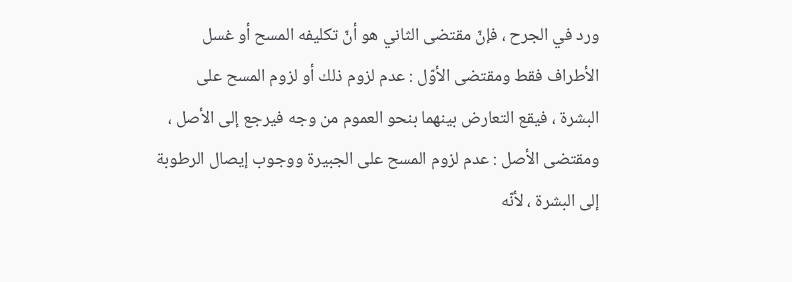ورد في الجرح ، فإنّ مقتضى الثاني هو أنّ تكليفه المسح أو غسل الأطراف فقط ومقتضى الأوّل : عدم لزوم ذلك أو لزوم المسح على البشرة ، فيقع التعارض بينهما بنحو العموم من وجه فيرجع إلى الأصل ، ومقتضى الأصل : عدم لزوم المسح على الجبيرة ووجوب إيصال الرطوبة إلى البشرة ، لأنّه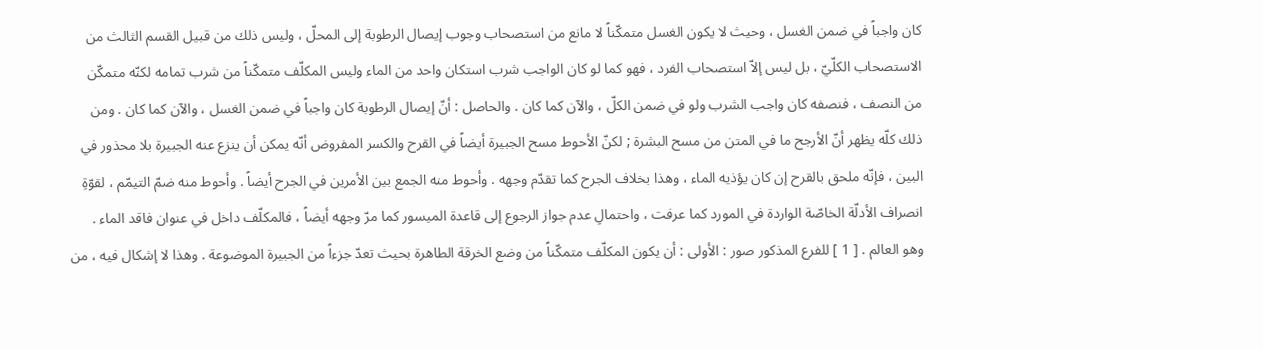كان واجباً في ضمن الغسل ، وحيث لا يكون الغسل متمكّناً لا مانع من استصحاب وجوب إيصال الرطوبة إلى المحلّ ، وليس ذلك من قبيل القسم الثالث من الاستصحاب الكلّيّ ، بل ليس إلاّ استصحاب الفرد ، فهو كما لو كان الواجب شرب استكان واحد من الماء وليس المكلّف متمكّناً من شرب تمامه لكنّه متمكّن من النصف ، فنصفه كان واجب الشرب ولو في ضمن الكلّ ، والآن كما كان . والحاصل : أنّ إيصال الرطوبة كان واجباً في ضمن الغسل ، والآن كما كان . ومن ذلك كلّه يظهر أنّ الأرجح ما في المتن من مسح البشرة ; لكنّ الأحوط مسح الجبيرة أيضاً في القرح والكسر المفروض أنّه يمكن أن ينزع عنه الجبيرة بلا محذور في البين ، فإنّه ملحق بالقرح إن كان يؤذيه الماء ، وهذا بخلاف الجرح كما تقدّم وجهه . وأحوط منه الجمع بين الأمرين في الجرح أيضاً . وأحوط منه ضمّ التيمّم ، لقوّةِ انصراف الأدلّة الخاصّة الواردة في المورد كما عرفت ، واحتمالِ عدم جواز الرجوع إلى قاعدة الميسور كما مرّ وجهه أيضاً ، فالمكلّف داخل في عنوان فاقد الماء . وهو العالم . [ 1 ] للفرع المذكور صور : الأولى : أن يكون المكلّف متمكّناً من وضع الخرقة الطاهرة بحيث تعدّ جزءاً من الجبيرة الموضوعة . وهذا لا إشكال فيه ، من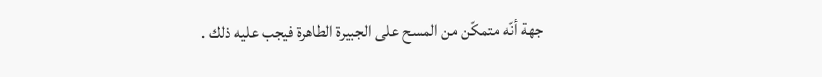جهة أنّه متمكّن من المسح على الجبيرة الطاهرة فيجب عليه ذلك .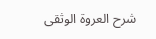شرح العروة الوثقى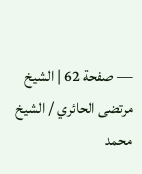— صفحة 62 | الشيخ مرتضى الحائري / الشيخ محمد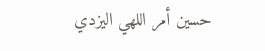حسين أمر اللهي اليزدي